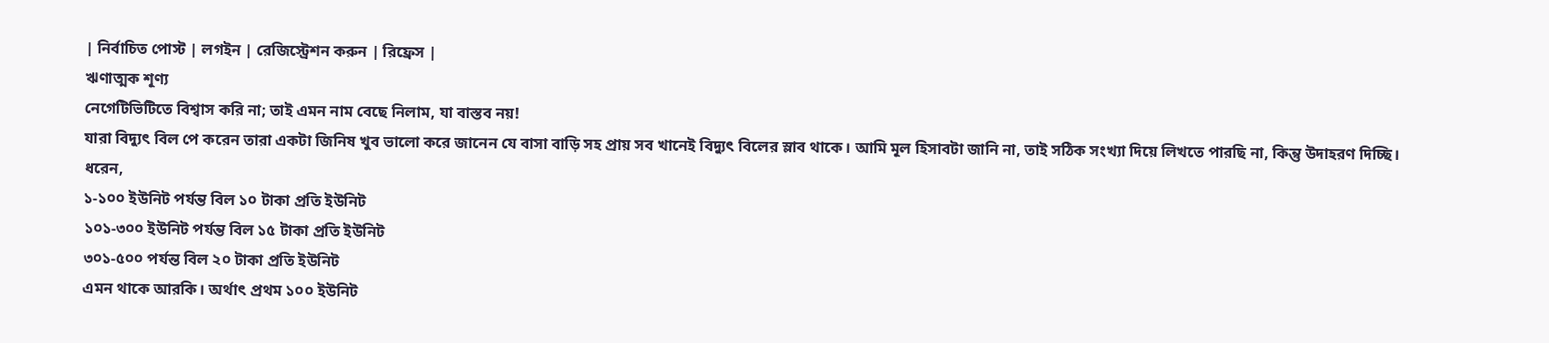| নির্বাচিত পোস্ট | লগইন | রেজিস্ট্রেশন করুন | রিফ্রেস |
ঋণাত্মক শূণ্য
নেগেটিভিটিতে বিশ্বাস করি না; তাই এমন নাম বেছে নিলাম, যা বাস্তব নয়!
যারা বিদ্যুৎ বিল পে করেন তারা একটা জিনিষ খুব ভালো করে জানেন যে বাসা বাড়ি সহ প্রায় সব খানেই বিদ্যুৎ বিলের স্লাব থাকে। আমি মূল হিসাবটা জানি না, তাই সঠিক সংখ্যা দিয়ে লিখতে পারছি না, কিন্তু উদাহরণ দিচ্ছি।
ধরেন,
১-১০০ ইউনিট পর্যন্ত বিল ১০ টাকা প্রতি ইউনিট
১০১-৩০০ ইউনিট পর্যন্ত বিল ১৫ টাকা প্রতি ইউনিট
৩০১-৫০০ পর্যন্ত বিল ২০ টাকা প্রতি ইউনিট
এমন থাকে আরকি। অর্থাৎ প্রথম ১০০ ইউনিট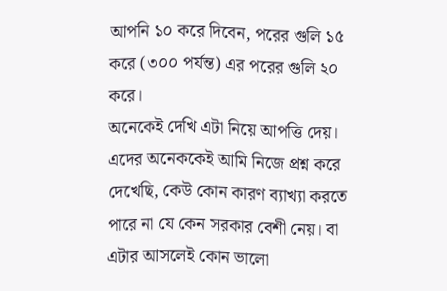আপনি ১০ করে দিবেন, পরের গুলি ১৫ করে (৩০০ পর্যন্ত) এর পরের গুলি ২০ করে।
অনেকেই দেখি এটা নিয়ে আপত্তি দেয়। এদের অনেককেই আমি নিজে প্রশ্ন করে দেখেছি, কেউ কোন কারণ ব্যাখ্যা করতে পারে না যে কেন সরকার বেশী নেয়। বা এটার আসলেই কোন ভালো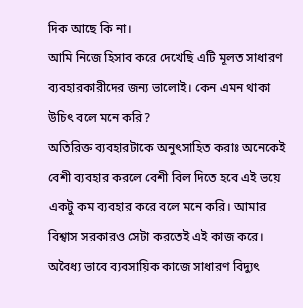দিক আছে কি না।
আমি নিজে হিসাব করে দেখেছি এটি মূলত সাধারণ ব্যবহারকারীদের জন্য ভালোই। কেন এমন থাকা উচিৎ বলে মনে করি?
অতিরিক্ত ব্যবহারটাকে অনুৎসাহিত করাঃ অনেকেই বেশী ব্যবহার করলে বেশী বিল দিতে হবে এই ভয়ে একটু কম ব্যবহার করে বলে মনে করি। আমার বিশ্বাস সরকারও সেটা করতেই এই কাজ করে।
অবৈধ্য ভাবে ব্যবসায়িক কাজে সাধারণ বিদ্যুৎ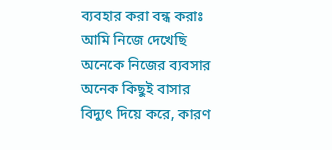ব্যবহার করা বন্ধ করাঃ আমি নিজে দেখেছি অনেকে নিজের ব্যবসার অনেক কিছুই বাসার বিদ্যুৎ দিয়ে করে, কারণ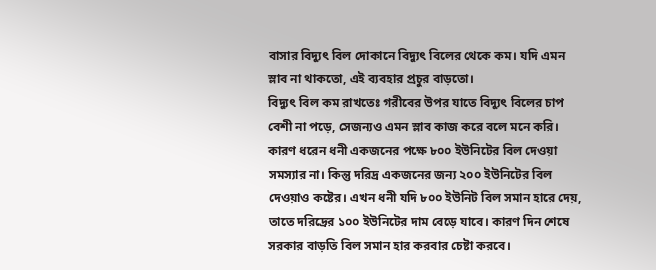বাসার বিদ্যুৎ বিল দোকানে বিদ্যুৎ বিলের থেকে কম। যদি এমন স্লাব না থাকতো, এই ব্যবহার প্রচুর বাড়তো।
বিদ্যুৎ বিল কম রাখতেঃ গরীবের উপর যাতে বিদ্যুৎ বিলের চাপ বেশী না পড়ে, সেজন্যও এমন স্লাব কাজ করে বলে মনে করি। কারণ ধরেন ধনী একজনের পক্ষে ৮০০ ইউনিটের বিল দেওয়া সমস্যার না। কিন্তু দরিদ্র একজনের জন্য ২০০ ইউনিটের বিল দেওয়াও কষ্টের। এখন ধনী যদি ৮০০ ইউনিট বিল সমান হারে দেয়, তাতে দরিদ্রের ১০০ ইউনিটের দাম বেড়ে যাবে। কারণ দিন শেষে সরকার বাড়তি বিল সমান হার করবার চেষ্টা করবে।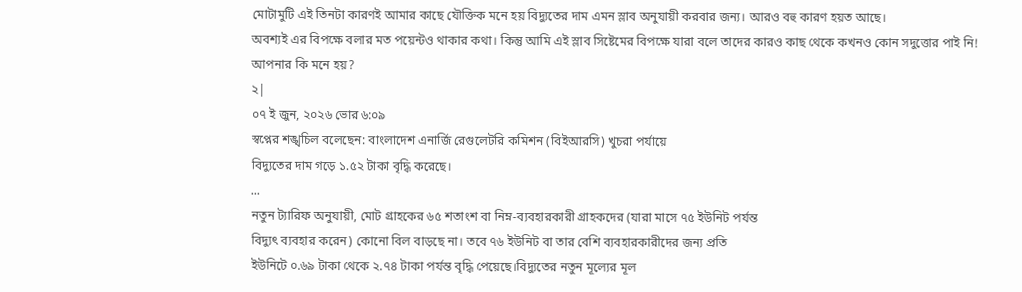মোটামুটি এই তিনটা কারণই আমার কাছে যৌক্তিক মনে হয় বিদ্যুতের দাম এমন স্লাব অনুযায়ী করবার জন্য। আরও বহু কারণ হয়ত আছে।
অবশ্যই এর বিপক্ষে বলার মত পয়েন্টও থাকার কথা। কিন্তু আমি এই স্লাব সিষ্টেমের বিপক্ষে যারা বলে তাদের কারও কাছ থেকে কখনও কোন সদুত্তোর পাই নি!
আপনার কি মনে হয়?
২|
০৭ ই জুন, ২০২৬ ভোর ৬:০৯
স্বপ্নের শঙ্খচিল বলেছেন: বাংলাদেশ এনার্জি রেগুলেটরি কমিশন (বিইআরসি) খুচরা পর্যায়ে
বিদ্যুতের দাম গড়ে ১.৫২ টাকা বৃদ্ধি করেছে।
...
নতুন ট্যারিফ অনুযায়ী, মোট গ্রাহকের ৬৫ শতাংশ বা নিম্ন-ব্যবহারকারী গ্রাহকদের (যারা মাসে ৭৫ ইউনিট পর্যন্ত
বিদ্যুৎ ব্যবহার করেন) কোনো বিল বাড়ছে না। তবে ৭৬ ইউনিট বা তার বেশি ব্যবহারকারীদের জন্য প্রতি
ইউনিটে ০.৬৯ টাকা থেকে ২.৭৪ টাকা পর্যন্ত বৃদ্ধি পেয়েছে।বিদ্যুতের নতুন মূল্যের মূল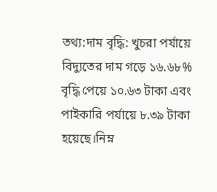তথ্য:দাম বৃদ্ধি: খুচরা পর্যায়ে
বিদ্যুতের দাম গড়ে ১৬.৬৮% বৃদ্ধি পেয়ে ১০.৬৩ টাকা এবং পাইকারি পর্যায়ে ৮.৩৯ টাকা হয়েছে।নিম্ন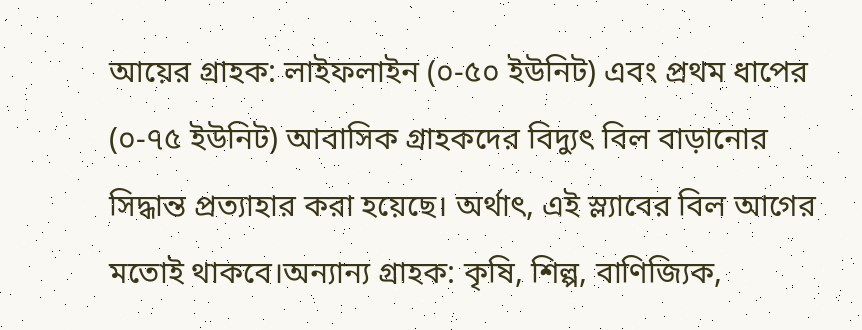আয়ের গ্রাহক: লাইফলাইন (০-৫০ ইউনিট) এবং প্রথম ধাপের (০-৭৫ ইউনিট) আবাসিক গ্রাহকদের বিদ্যুৎ বিল বাড়ানোর
সিদ্ধান্ত প্রত্যাহার করা হয়েছে। অর্থাৎ, এই স্ল্যাবের বিল আগের মতোই থাকবে।অন্যান্য গ্রাহক: কৃষি, শিল্প, বাণিজ্যিক,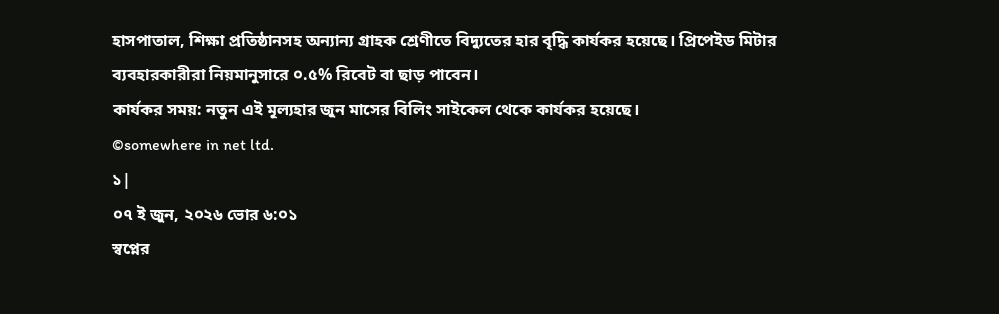হাসপাতাল, শিক্ষা প্রতিষ্ঠানসহ অন্যান্য গ্রাহক শ্রেণীতে বিদ্যুতের হার বৃদ্ধি কার্যকর হয়েছে। প্রিপেইড মিটার ব্যবহারকারীরা নিয়মানুসারে ০.৫% রিবেট বা ছাড় পাবেন।
কার্যকর সময়: নতুন এই মূল্যহার জুন মাসের বিলিং সাইকেল থেকে কার্যকর হয়েছে।
©somewhere in net ltd.
১|
০৭ ই জুন, ২০২৬ ভোর ৬:০১
স্বপ্নের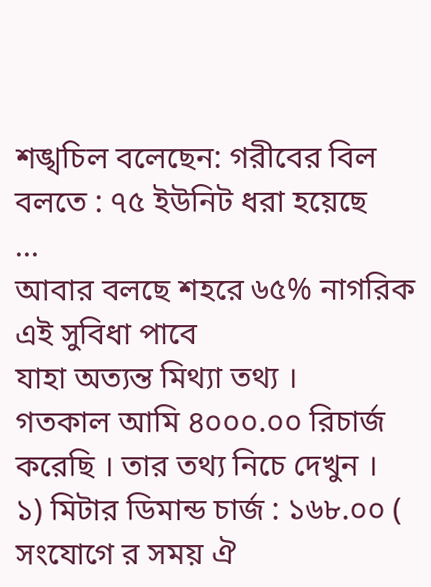শঙ্খচিল বলেছেন: গরীবের বিল বলতে : ৭৫ ইউনিট ধরা হয়েছে
...
আবার বলছে শহরে ৬৫% নাগরিক এই সুবিধা পাবে
যাহা অত্যন্ত মিথ্যা তথ্য ।
গতকাল আমি ৪০০০.০০ রিচার্জ করেছি । তার তথ্য নিচে দেখুন ।
১) মিটার ডিমান্ড চার্জ : ১৬৮.০০ ( সংযোগে র সময় ঐ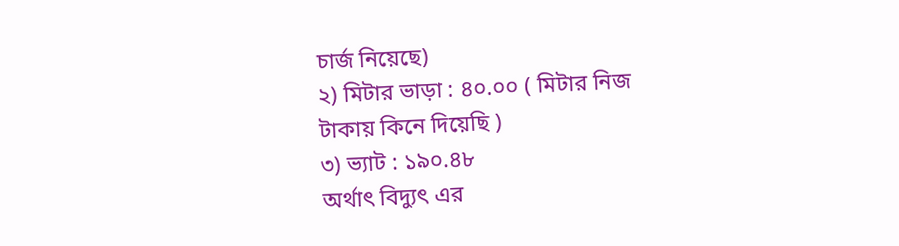চার্জ নিয়েছে)
২) মিটার ভাড়া : ৪০.০০ ( মিটার নিজ টাকায় কিনে দিয়েছি )
৩) ভ্যাট : ১৯০.৪৮
অর্থাৎ বিদ্যুৎ এর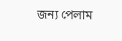জন্য পেলাম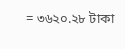= ৩৬২০.২৮ টাকা